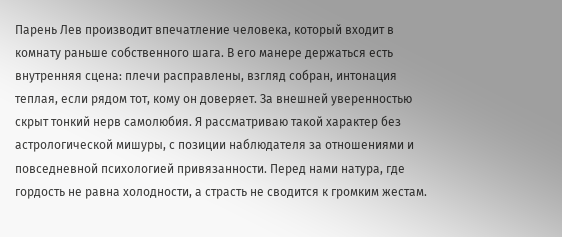Парень Лев производит впечатление человека, который входит в комнату раньше собственного шага. В его манере держаться есть внутренняя сцена: плечи расправлены, взгляд собран, интонация теплая, если рядом тот, кому он доверяет. За внешней уверенностью скрыт тонкий нерв самолюбия. Я рассматриваю такой характер без астрологической мишуры, с позиции наблюдателя за отношениями и повседневной психологией привязанности. Перед нами натура, где гордость не равна холодности, а страсть не сводится к громким жестам.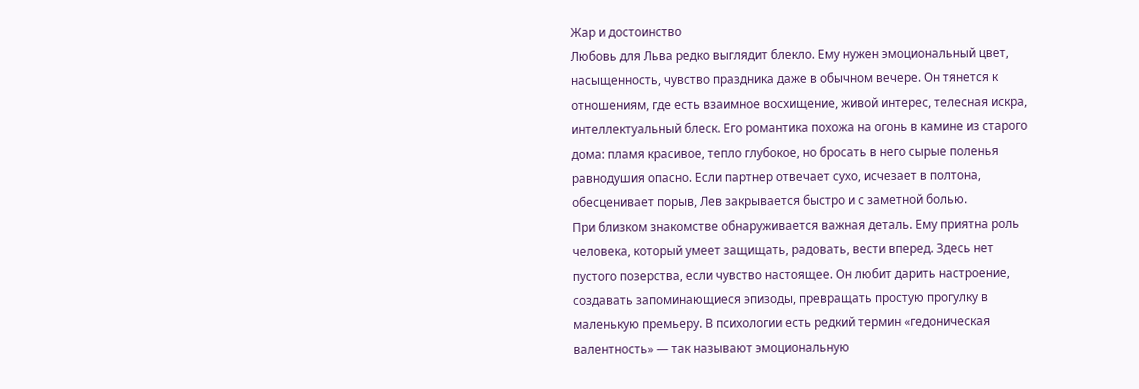Жар и достоинство
Любовь для Льва редко выглядит блекло. Ему нужен эмоциональный цвет, насыщенность, чувство праздника даже в обычном вечере. Он тянется к отношениям, где есть взаимное восхищение, живой интерес, телесная искра, интеллектуальный блеск. Его романтика похожа на огонь в камине из старого дома: пламя красивое, тепло глубокое, но бросать в него сырые поленья равнодушия опасно. Если партнер отвечает сухо, исчезает в полтона, обесценивает порыв, Лев закрывается быстро и с заметной болью.
При близком знакомстве обнаруживается важная деталь. Ему приятна роль человека, который умеет защищать, радовать, вести вперед. Здесь нет пустого позерства, если чувство настоящее. Он любит дарить настроение, создавать запоминающиеся эпизоды, превращать простую прогулку в маленькую премьеру. В психологии есть редкий термин «гедоническая валентность» — так называют эмоциональную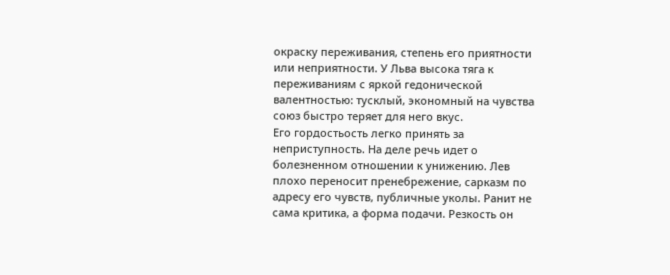окраску переживания, степень его приятности или неприятности. У Льва высока тяга к переживаниям с яркой гедонической валентностью: тусклый, экономный на чувства союз быстро теряет для него вкус.
Его гордостьость легко принять за неприступность. На деле речь идет о болезненном отношении к унижению. Лев плохо переносит пренебрежение, сарказм по адресу его чувств, публичные уколы. Ранит не сама критика, а форма подачи. Резкость он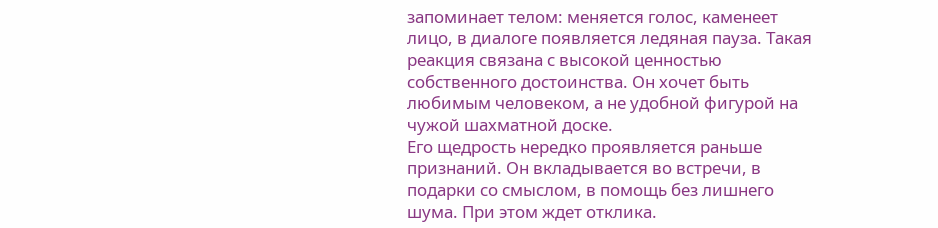запоминает телом: меняется голос, каменеет лицо, в диалоге появляется ледяная пауза. Такая реакция связана с высокой ценностью собственного достоинства. Он хочет быть любимым человеком, а не удобной фигурой на чужой шахматной доске.
Его щедрость нередко проявляется раньше признаний. Он вкладывается во встречи, в подарки со смыслом, в помощь без лишнего шума. При этом ждет отклика.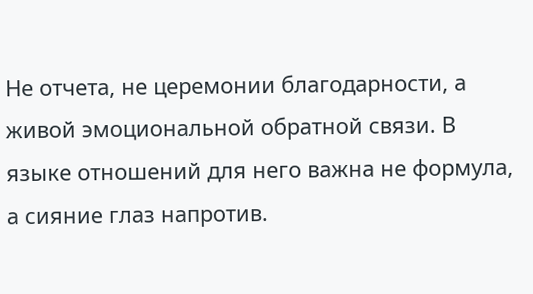Не отчета, не церемонии благодарности, а живой эмоциональной обратной связи. В языке отношений для него важна не формула, а сияние глаз напротив.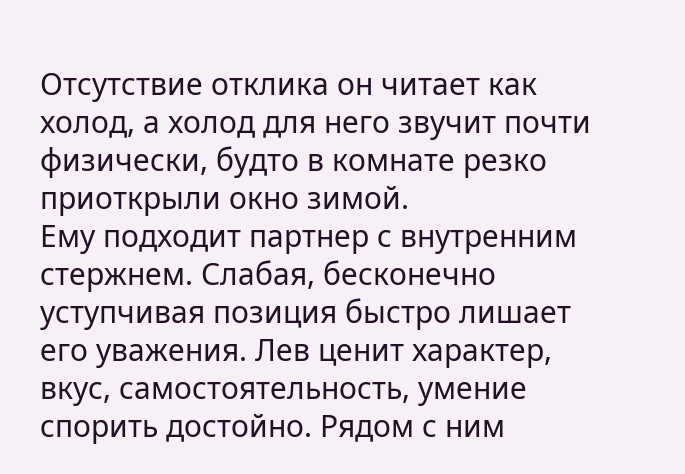Отсутствие отклика он читает как холод, а холод для него звучит почти физически, будто в комнате резко приоткрыли окно зимой.
Ему подходит партнер с внутренним стержнем. Слабая, бесконечно уступчивая позиция быстро лишает его уважения. Лев ценит характер, вкус, самостоятельность, умение спорить достойно. Рядом с ним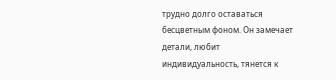трудно долго оставаться бесцветным фоном. Он замечает детали, любит индивидуальность, тянется к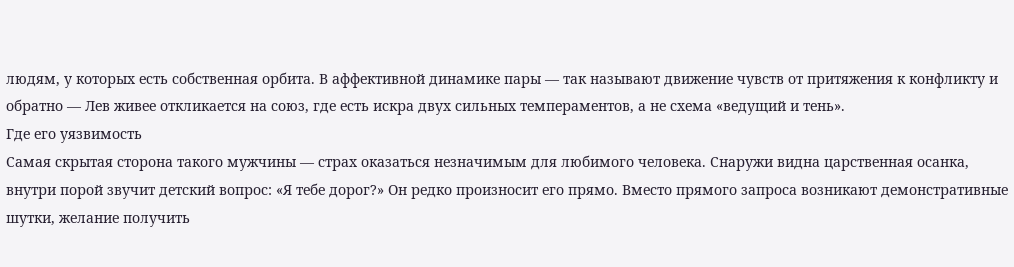людям, у которых есть собственная орбита. В аффективной динамике пары — так называют движение чувств от притяжения к конфликту и обратно — Лев живее откликается на союз, где есть искра двух сильных темпераментов, а не схема «ведущий и тень».
Где его уязвимость
Самая скрытая сторона такого мужчины — страх оказаться незначимым для любимого человека. Снаружи видна царственная осанка, внутри порой звучит детский вопрос: «Я тебе дорог?» Он редко произносит его прямо. Вместо прямого запроса возникают демонстративные шутки, желание получить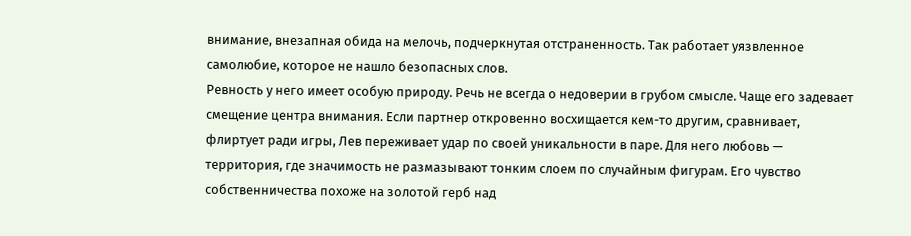внимание, внезапная обида на мелочь, подчеркнутая отстраненность. Так работает уязвленное самолюбие, которое не нашло безопасных слов.
Ревность у него имеет особую природу. Речь не всегда о недоверии в грубом смысле. Чаще его задевает смещение центра внимания. Если партнер откровенно восхищается кем-то другим, сравнивает, флиртует ради игры, Лев переживает удар по своей уникальности в паре. Для него любовь — территория, где значимость не размазывают тонким слоем по случайным фигурам. Его чувство собственничества похоже на золотой герб над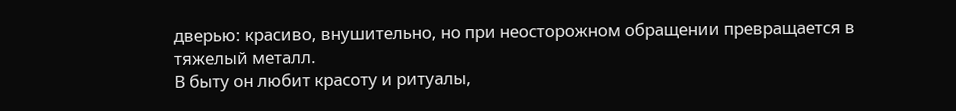дверью: красиво, внушительно, но при неосторожном обращении превращается в тяжелый металл.
В быту он любит красоту и ритуалы,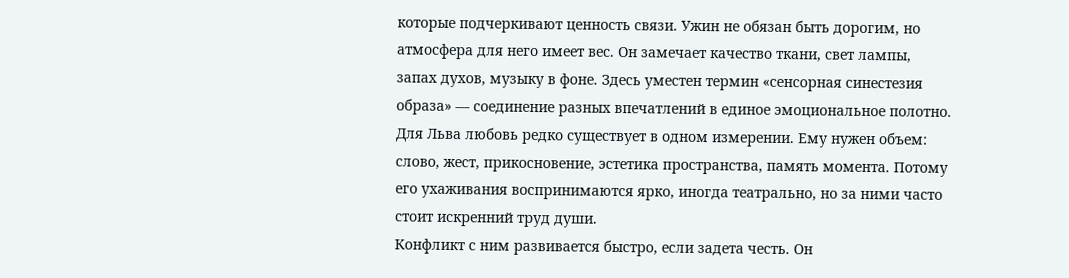которые подчеркивают ценность связи. Ужин не обязан быть дорогим, но атмосфера для него имеет вес. Он замечает качество ткани, свет лампы, запах духов, музыку в фоне. Здесь уместен термин «сенсорная синестезия образа» — соединение разных впечатлений в единое эмоциональное полотно. Для Льва любовь редко существует в одном измерении. Ему нужен объем: слово, жест, прикосновение, эстетика пространства, память момента. Потому его ухаживания воспринимаются ярко, иногда театрально, но за ними часто стоит искренний труд души.
Конфликт с ним развивается быстро, если задета честь. Он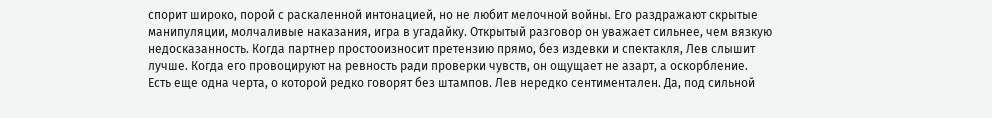спорит широко, порой с раскаленной интонацией, но не любит мелочной войны. Его раздражают скрытые манипуляции, молчаливые наказания, игра в угадайку. Открытый разговор он уважает сильнее, чем вязкую недосказанность. Когда партнер простооизносит претензию прямо, без издевки и спектакля, Лев слышит лучше. Когда его провоцируют на ревность ради проверки чувств, он ощущает не азарт, а оскорбление.
Есть еще одна черта, о которой редко говорят без штампов. Лев нередко сентиментален. Да, под сильной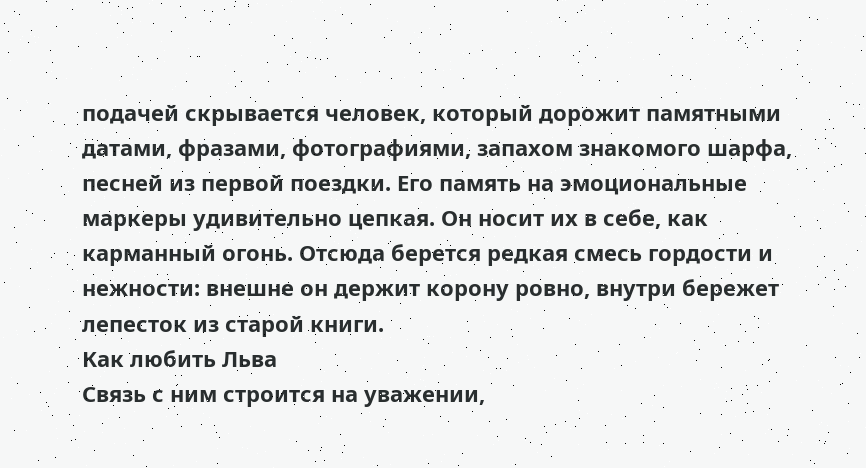подачей скрывается человек, который дорожит памятными датами, фразами, фотографиями, запахом знакомого шарфа, песней из первой поездки. Его память на эмоциональные маркеры удивительно цепкая. Он носит их в себе, как карманный огонь. Отсюда берется редкая смесь гордости и нежности: внешне он держит корону ровно, внутри бережет лепесток из старой книги.
Как любить Льва
Связь с ним строится на уважении,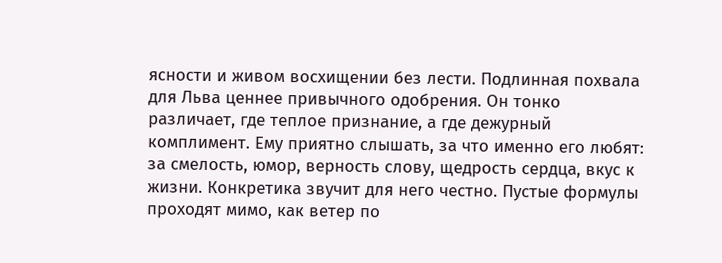ясности и живом восхищении без лести. Подлинная похвала для Льва ценнее привычного одобрения. Он тонко различает, где теплое признание, а где дежурный комплимент. Ему приятно слышать, за что именно его любят: за смелость, юмор, верность слову, щедрость сердца, вкус к жизни. Конкретика звучит для него честно. Пустые формулы проходят мимо, как ветер по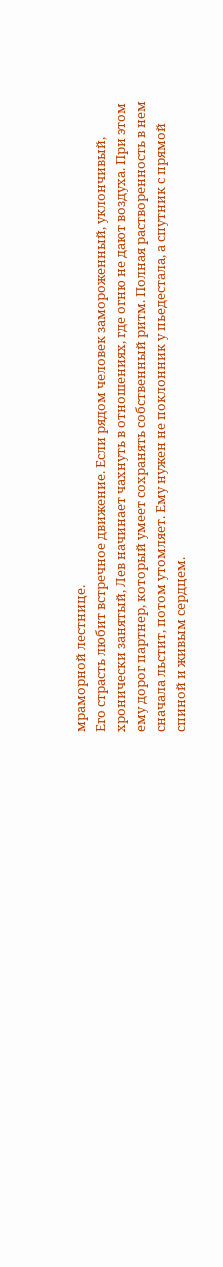мраморной лестнице.
Его страсть любит встречное движение. Если рядом человек замороженный, уклончивый, хронически занятый, Лев начинает чахнуть в отношениях, где огню не дают воздуха. При этом ему дорог партнер, который умеет сохранять собственный ритм. Полная растворенность в нем сначала льстит, потом утомляет. Ему нужен не поклонник у пьедестала, а спутник с прямой спиной и живым сердцем.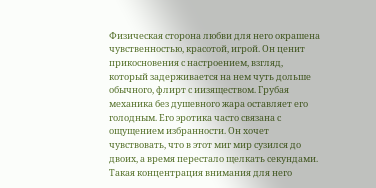Физическая сторона любви для него окрашена чувственностью, красотой, игрой. Он ценит прикосновения с настроением, взгляд, который задерживается на нем чуть дольше обычного, флирт с иизяществом. Грубая механика без душевного жара оставляет его голодным. Его эротика часто связана с ощущением избранности. Он хочет чувствовать, что в этот миг мир сузился до двоих, а время перестало щелкать секундами. Такая концентрация внимания для него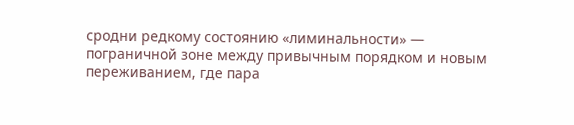сродни редкому состоянию «лиминальности» — пограничной зоне между привычным порядком и новым переживанием, где пара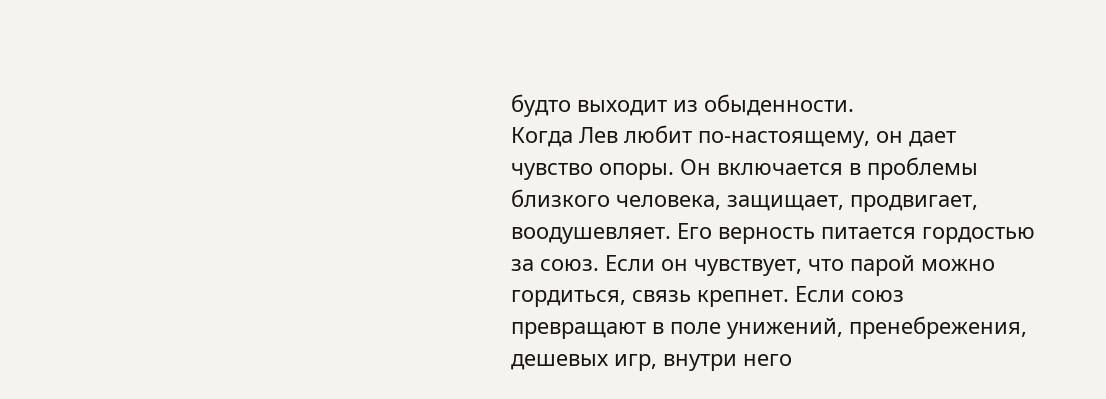будто выходит из обыденности.
Когда Лев любит по-настоящему, он дает чувство опоры. Он включается в проблемы близкого человека, защищает, продвигает, воодушевляет. Его верность питается гордостью за союз. Если он чувствует, что парой можно гордиться, связь крепнет. Если союз превращают в поле унижений, пренебрежения, дешевых игр, внутри него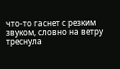что-то гаснет с резким звуком, словно на ветру треснула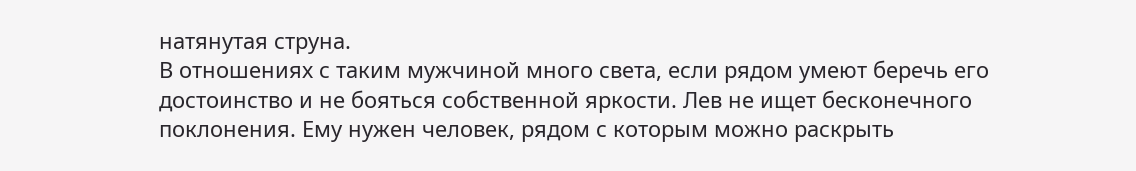натянутая струна.
В отношениях с таким мужчиной много света, если рядом умеют беречь его достоинство и не бояться собственной яркости. Лев не ищет бесконечного поклонения. Ему нужен человек, рядом с которым можно раскрыть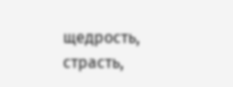щедрость, страсть,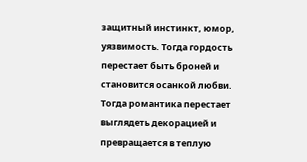защитный инстинкт, юмор, уязвимость. Тогда гордость перестает быть броней и становится осанкой любви. Тогда романтика перестает выглядеть декорацией и превращается в теплую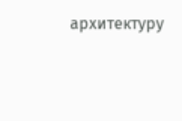архитектуру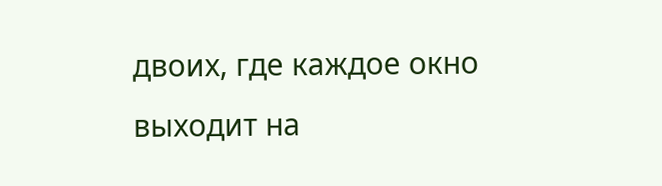двоих, где каждое окно выходит на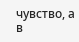чувство, а в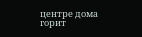центре дома горит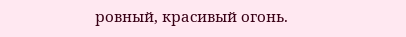ровный, красивый огонь.